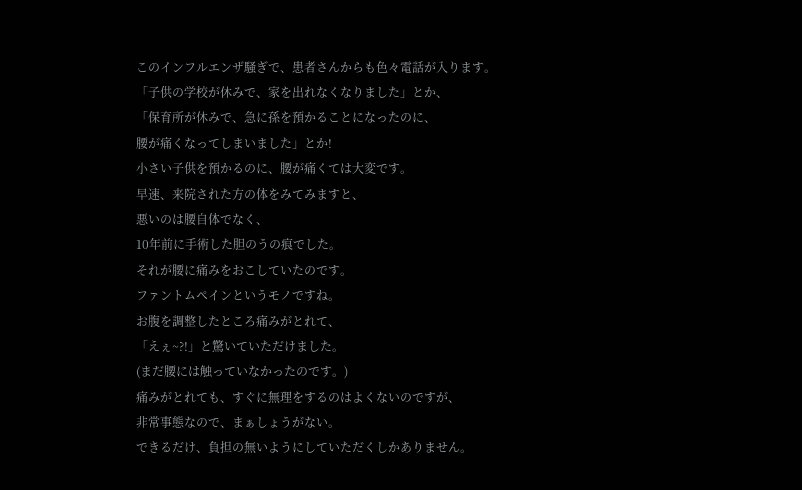このインフルエンザ騒ぎで、患者さんからも色々電話が入ります。
「子供の学校が休みで、家を出れなくなりました」とか、
「保育所が休みで、急に孫を預かることになったのに、
腰が痛くなってしまいました」とか!
小さい子供を預かるのに、腰が痛くては大変です。
早速、来院された方の体をみてみますと、
悪いのは腰自体でなく、
10年前に手術した胆のうの痕でした。
それが腰に痛みをおこしていたのです。
ファントムペインというモノですね。
お腹を調整したところ痛みがとれて、
「えぇ~?!」と驚いていただけました。
(まだ腰には触っていなかったのです。)
痛みがとれても、すぐに無理をするのはよくないのですが、
非常事態なので、まぁしょうがない。
できるだけ、負担の無いようにしていただくしかありません。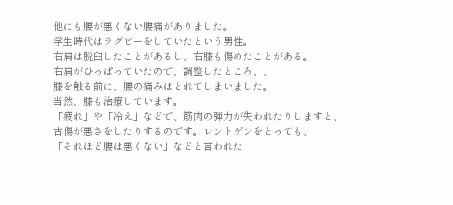他にも腰が悪くない腰痛がありました。
学生時代はラグビーをしていたという男性。
右肩は脱臼したことがあるし、右膝も傷めたことがある。
右肩がひっぱっていたので、調整したところ、、
膝を触る前に、腰の痛みはとれてしまいました。
当然、膝も治療しています。
「疲れ」や「冷え」などで、筋肉の弾力が失われたりしますと、
古傷が悪さをしたりするのです。レントゲンをとっても、
「それほど腰は悪くない」などと言われた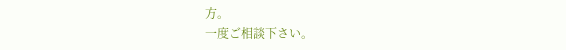方。
一度ご相談下さい。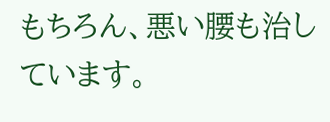もちろん、悪い腰も治しています。